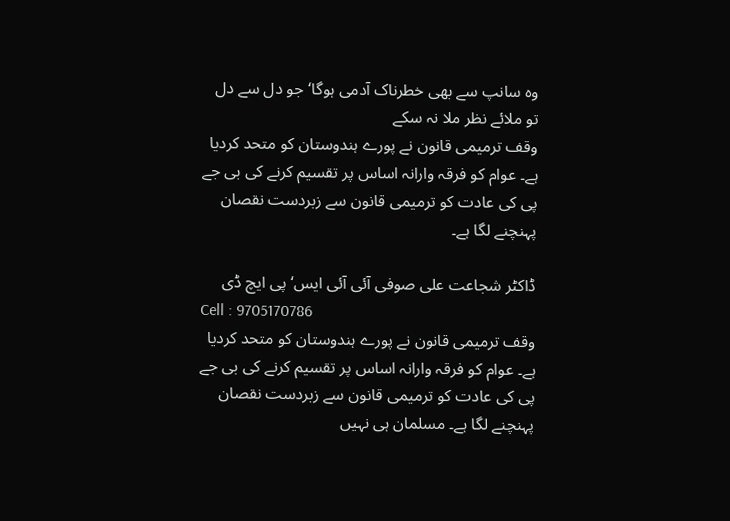وہ سانپ سے بھی خطرناک آدمی ہوگا‘جو دل سے دل تو ملائے نظر ملا نہ سکے
وقف ترمیمی قانون نے پورے ہندوستان کو متحد کردیا ہے۔ عوام کو فرقہ وارانہ اساس پر تقسیم کرنے کی بی جے پی کی عادت کو ترمیمی قانون سے زبردست نقصان پہنچنے لگا ہے۔

ڈاکٹر شجاعت علی صوفی آئی آئی ایس‘پی ایچ ڈی
Cell : 9705170786
وقف ترمیمی قانون نے پورے ہندوستان کو متحد کردیا ہے۔ عوام کو فرقہ وارانہ اساس پر تقسیم کرنے کی بی جے پی کی عادت کو ترمیمی قانون سے زبردست نقصان پہنچنے لگا ہے۔ مسلمان ہی نہیں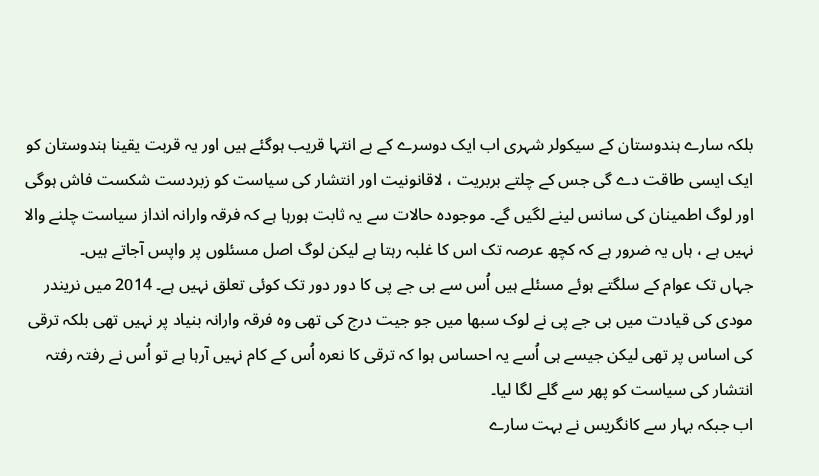بلکہ سارے ہندوستان کے سیکولر شہری اب ایک دوسرے کے بے انتہا قریب ہوگئے ہیں اور یہ قربت یقینا ہندوستان کو ایک ایسی طاقت دے گی جس کے چلتے بربریت ، لاقانونیت اور انتشار کی سیاست کو زبردست شکست فاش ہوگی اور لوگ اطمینان کی سانس لینے لگیں گے۔ موجودہ حالات سے یہ ثابت ہورہا ہے کہ فرقہ وارانہ انداز سیاست چلنے والا نہیں ہے ، ہاں یہ ضرور ہے کہ کچھ عرصہ تک اس کا غلبہ رہتا ہے لیکن لوگ اصل مسئلوں پر واپس آجاتے ہیں۔
جہاں تک عوام کے سلگتے ہوئے مسئلے ہیں اُس سے بی جے پی کا دور دور تک کوئی تعلق نہیں ہے۔ 2014 میں نریندر مودی کی قیادت میں بی جے پی نے لوک سبھا میں جو جیت درج کی تھی وہ فرقہ وارانہ بنیاد پر نہیں تھی بلکہ ترقی کی اساس پر تھی لیکن جیسے ہی اُسے یہ احساس ہوا کہ ترقی کا نعرہ اُس کے کام نہیں آرہا ہے تو اُس نے رفتہ رفتہ انتشار کی سیاست کو پھر سے گلے لگا لیا۔
اب جبکہ بہار سے کانگریس نے بہت سارے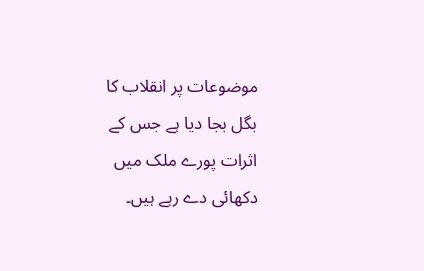موضوعات پر انقلاب کا بگل بجا دیا ہے جس کے اثرات پورے ملک میں دکھائی دے رہے ہیں۔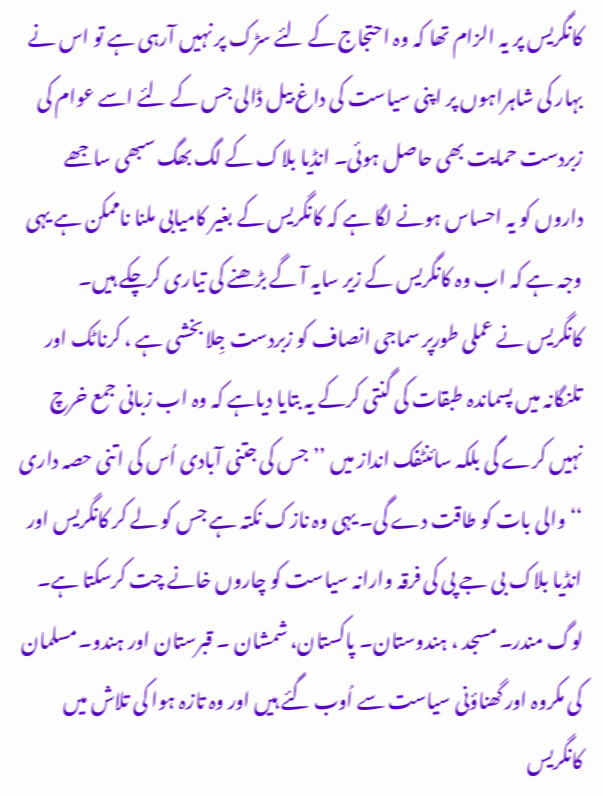کانگریس پر یہ الزام تھا کہ وہ احتجاج کے لئے سڑک پر نہیں آرہی ہے تو اس نے بہار کی شاہراہوں پر اپنی سیاست کی داغ بیل ڈالی جس کے لئے اسے عوام کی زبردست حمایت بھی حاصل ہوئی۔ انڈیا بلاک کے لگ بھگ سبھی ساجھے داروں کو یہ احساس ہونے لگا ہے کہ کانگریس کے بغیر کامیابی ملنا ناممکن ہے یہی وجہ ہے کہ اب وہ کانگریس کے زیر سایہ آ گے بڑھنے کی تیاری کرچکے ہیں۔
کانگریس نے عملی طورپر سماجی انصاف کو زبردست جِلا بخشی ہے ، کرناٹک اور تلنگانہ میں پسماندہ طبقات کی گنتی کرکے یہ بتایا دیاہے کہ وہ اب زبانی جمع خرچ نہیں کرے گی بلکہ سائنٹفک انداز میں ’’جس کی جتنی آبادی اُس کی اتنی حصہ داری ‘‘ والی بات کو طاقت دے گی۔ یہی وہ نازک نکتہ ہے جس کو لے کر کانگریس اور انڈیا بلاک بی جے پی کی فرقہ وارانہ سیاست کو چاروں خانے چت کرسکتا ہے۔ لوگ مندر۔ مسجد ، ہندوستان۔ پاکستان، شمشان ۔ قبرستان اور ہندو۔مسلمان کی مکروہ اور گھناؤنی سیاست سے اُوب گئے ہیں اور وہ تازہ ہوا کی تلاش میں کانگریس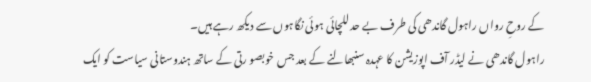کے روحِ رواں راہول گاندھی کی طرف بے حد للچائی ہوئی نگاہوں سے دیکھ رہے ہیں۔
راہول گاندھی نے لیڈر آف اپوزیشن کا عہدہ سنبھالنے کے بعد جس خوبصو رتی کے ساتھ ہندوستانی سیاست کو ایک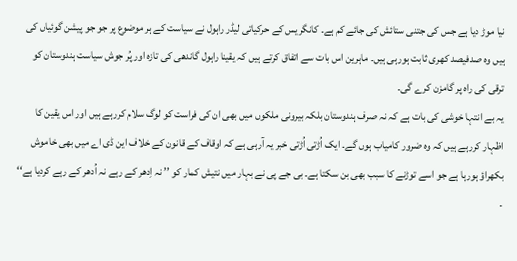نیا موڑ دیا ہے جس کی جتنی ستائش کی جائے کم ہے۔ کانگریس کے حرکیاتی لیڈر راہول نے سیاست کے ہر موضوع پر جو جو پیشن گوئیاں کی ہیں وہ صدفیصد کھری ثابت ہورہی ہیں۔ ماہرین اس بات سے اتفاق کرتے ہیں کہ یقینا راہول گاندھی کی تازہ اور پُر جوش سیاست ہندوستان کو ترقی کی راہ پر گامزن کرے گی۔
یہ بے انتہا خوشی کی بات ہے کہ نہ صرف ہندوستان بلکہ بیرونی ملکوں میں بھی ان کی فراست کو لوگ سلام کررہے ہیں اور اس یقین کا اظہار کررہے ہیں کہ وہ ضرور کامیاب ہوں گے۔ ایک اُڑتی اُڑتی خبر یہ آرہی ہے کہ اوقاف کے قانون کے خلاف این ڈی اے میں بھی خاموش بکھراؤ ہورہا ہے جو اسے توڑنے کا سبب بھی بن سکتا ہے۔ بی جے پی نے بہار میں نتیش کمار کو ’’ نہ اِدھر کے رہے نہ اُدھر کے رہے کردیا ہے‘‘ ۔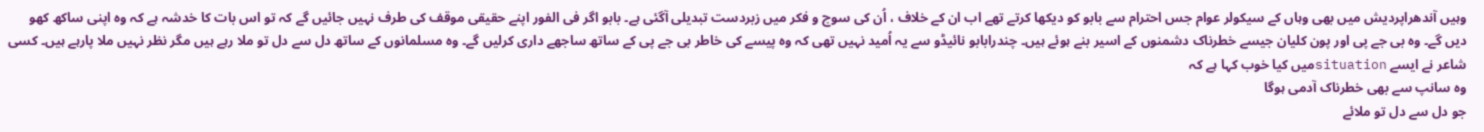وہیں آندھراپردیش میں بھی وہاں کے سیکولر عوام جس احترام سے بابو کو دیکھا کرتے تھے اب ان کے خلاف ، اُن کی سوچ و فکر میں زبردست تبدیلی آگئی ہے۔ بابو اگر فی الفور اپنے حقیقی موقف کی طرف نہیں جائیں گے کہ تو اس بات کا خدشہ ہے کہ وہ اپنی ساکھ کھو دیں گے۔ وہ بی جے پی اور پون کلیان جیسے خطرناک دشمنوں کے اسیر بنے ہوئے ہیں۔ چندرابابو نائیڈو سے یہ اُمید نہیں تھی کہ وہ پیسے کی خاطر بی جے پی کے ساتھ ساجھے داری کرلیں گے۔ وہ مسلمانوں کے ساتھ دل سے دل تو ملا رہے ہیں مگر نظر نہیں ملا پارہے ہیں۔ کسی شاعر نے ایسے situationمیں کیا خوب کہا ہے کہ
وہ سانپ سے بھی خطرناک آدمی ہوگا
جو دل سے دل تو ملائے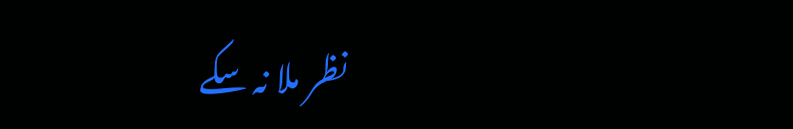نظر ملا نہ سکے